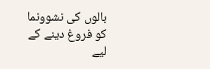بالوں کی نشوونما کو فروغ دینے کے لیے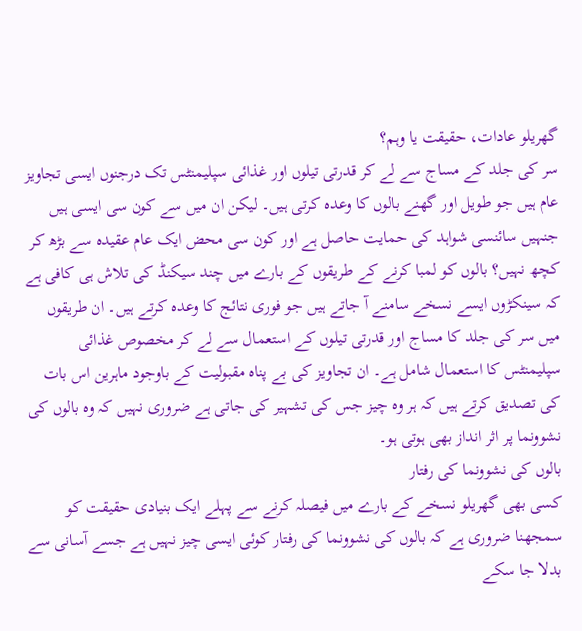گھریلو عادات، حقیقت یا وہم؟
سر کی جلد کے مساج سے لے کر قدرتی تیلوں اور غذائی سپلیمنٹس تک درجنوں ایسی تجاویز عام ہیں جو طویل اور گھنے بالوں کا وعدہ کرتی ہیں۔ لیکن ان میں سے کون سی ایسی ہیں جنہیں سائنسی شواہد کی حمایت حاصل ہے اور کون سی محض ایک عام عقیدہ سے بڑھ کر کچھ نہیں؟ بالوں کو لمبا کرنے کے طریقوں کے بارے میں چند سیکنڈ کی تلاش ہی کافی ہے کہ سینکڑوں ایسے نسخے سامنے آ جاتے ہیں جو فوری نتائج کا وعدہ کرتے ہیں۔ ان طریقوں میں سر کی جلد کا مساج اور قدرتی تیلوں کے استعمال سے لے کر مخصوص غذائی سپلیمنٹس کا استعمال شامل ہے۔ ان تجاویز کی بے پناہ مقبولیت کے باوجود ماہرین اس بات کی تصدیق کرتے ہیں کہ ہر وہ چیز جس کی تشہیر کی جاتی ہے ضروری نہیں کہ وہ بالوں کی نشوونما پر اثر انداز بھی ہوتی ہو۔
بالوں کی نشوونما کی رفتار
کسی بھی گھریلو نسخے کے بارے میں فیصلہ کرنے سے پہلے ایک بنیادی حقیقت کو سمجھنا ضروری ہے کہ بالوں کی نشوونما کی رفتار کوئی ایسی چیز نہیں ہے جسے آسانی سے بدلا جا سکے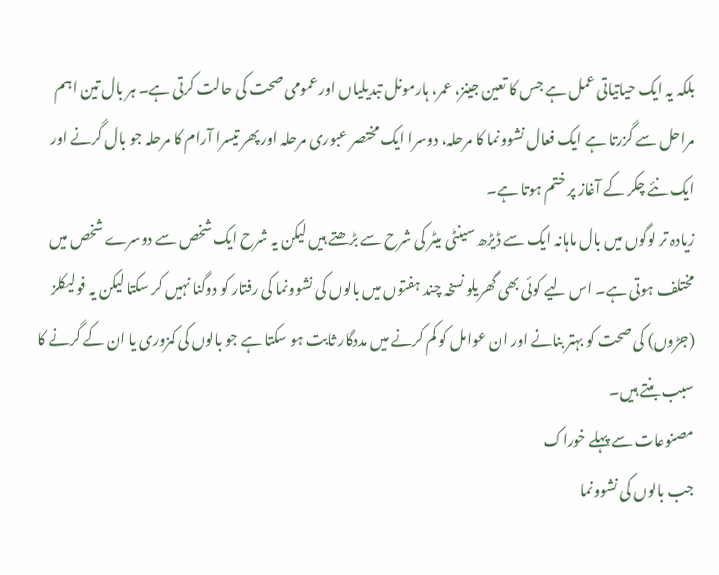بلکہ یہ ایک حیاتیاتی عمل ہے جس کا تعین جینز، عمر، ہارمونل تبدیلیاں اور عمومی صحت کی حالت کرتی ہے۔ ہر بال تین اہم مراحل سے گزرتا ہے ایک فعال نشوونما کا مرحلہ، دوسرا ایک مختصر عبوری مرحلہ اور پھر تیسرا آرام کا مرحلہ جو بال گرنے اور ایک نئے چکر کے آغاز پر ختم ہوتا ہے۔
زیادہ تر لوگوں میں بال ماہانہ ایک سے ڈیڑھ سینٹی میٹر کی شرح سے بڑھتے ہیں لیکن یہ شرح ایک شخص سے دوسرے شخص میں مختلف ہوتی ہے۔ اس لیے کوئی بھی گھریلو نسخہ چند ہفتوں میں بالوں کی نشوونما کی رفتار کو دوگنا نہیں کر سکتا لیکن یہ فولیکلز (جڑوں) کی صحت کو بہتر بنانے اور ان عوامل کو کم کرنے میں مددگار ثابت ہو سکتا ہے جو بالوں کی کمزوری یا ان کے گرنے کا سبب بنتے ہیں۔
مصنوعات سے پہلے خوراک
جب بالوں کی نشوونما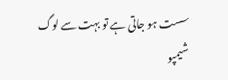سست ہو جاتی ہے تو بہت سے لوگ شیمپو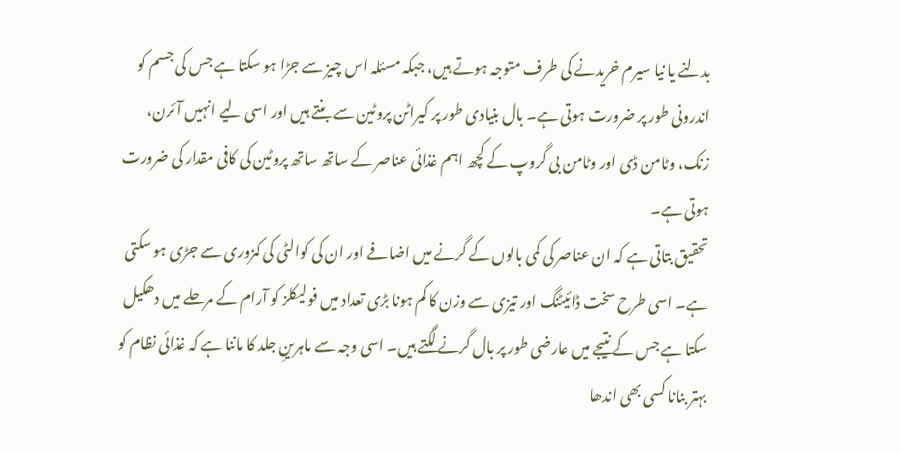بدلنے یا نیا سیرم خریدنے کی طرف متوجہ ہوتے ہیں، جبکہ مسئلہ اس چیز سے جڑا ہو سکتا ہے جس کی جسم کو اندرونی طور پر ضرورت ہوتی ہے۔ بال بنیادی طور پر کیراٹن پروٹین سے بنتے ہیں اور اسی لیے انہیں آئرن، زنک، وٹامن ڈی اور وٹامن بی گروپ کے کچھ اہم غذائی عناصر کے ساتھ ساتھ پروٹین کی کافی مقدار کی ضرورت ہوتی ہے۔
تحقیق بتاتی ہے کہ ان عناصر کی کمی بالوں کے گرنے میں اضافے اور ان کی کوالٹی کی کمزوری سے جڑی ہو سکتی ہے۔ اسی طرح سخت ڈائیٹنگ اور تیزی سے وزن کا کم ہونا بڑی تعداد میں فولیکلز کو آرام کے مرحلے میں دھکیل سکتا ہے جس کے نتیجے میں عارضی طور پر بال گرنے لگتے ہیں۔ اسی وجہ سے ماہرینِ جلد کا ماننا ہے کہ غذائی نظام کو بہتر بنانا کسی بھی اندھا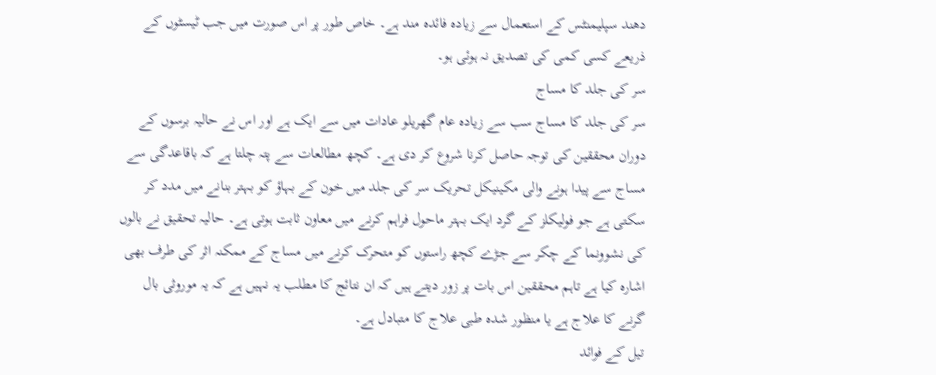دھند سپلیمنٹس کے استعمال سے زیادہ فائدہ مند ہے۔ خاص طور پر اس صورت میں جب ٹیسٹوں کے ذریعے کسی کمی کی تصدیق نہ ہوئی ہو۔
سر کی جلد کا مساج
سر کی جلد کا مساج سب سے زیادہ عام گھریلو عادات میں سے ایک ہے اور اس نے حالیہ برسوں کے دوران محققین کی توجہ حاصل کرنا شروع کر دی ہے۔ کچھ مطالعات سے پتہ چلتا ہے کہ باقاعدگی سے مساج سے پیدا ہونے والی مکینیکل تحریک سر کی جلد میں خون کے بہاؤ کو بہتر بنانے میں مدد کر سکتی ہے جو فولیکلز کے گرد ایک بہتر ماحول فراہم کرنے میں معاون ثابت ہوتی ہے۔ حالیہ تحقیق نے بالوں کی نشوونما کے چکر سے جڑے کچھ راستوں کو متحرک کرنے میں مساج کے ممکنہ اثر کی طرف بھی اشارہ کیا ہے تاہم محققین اس بات پر زور دیتے ہیں کہ ان نتائج کا مطلب یہ نہیں ہے کہ یہ موروثی بال گرنے کا علاج ہے یا منظور شدہ طبی علاج کا متبادل ہے۔
تیل کے فوائد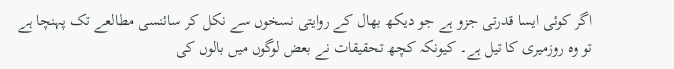اگر کوئی ایسا قدرتی جزو ہے جو دیکھ بھال کے روایتی نسخوں سے نکل کر سائنسی مطالعے تک پہنچا ہے تو وہ روزمیری کا تیل ہے۔ کیونکہ کچھ تحقیقات نے بعض لوگوں میں بالوں کی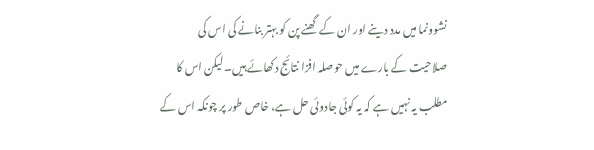نشوونما میں مدد دینے اور ان کے گھنے پن کو بہتر بنانے کی اس کی صلاحیت کے بارے میں حوصلہ افزا نتائج دکھائے ہیں۔ لیکن اس کا مطلب یہ نہیں ہے کہ یہ کوئی جادوئی حل ہے، خاص طور پر چونکہ اس کے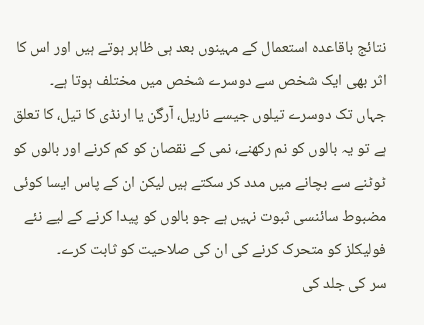نتائج باقاعدہ استعمال کے مہینوں بعد ہی ظاہر ہوتے ہیں اور اس کا اثر بھی ایک شخص سے دوسرے شخص میں مختلف ہوتا ہے۔
جہاں تک دوسرے تیلوں جیسے ناریل، آرگن یا ارنڈی کا تیل، کا تعلق ہے تو یہ بالوں کو نم رکھنے، نمی کے نقصان کو کم کرنے اور بالوں کو ٹوٹنے سے بچانے میں مدد کر سکتے ہیں لیکن ان کے پاس ایسا کوئی مضبوط سائنسی ثبوت نہیں ہے جو بالوں کو پیدا کرنے کے لیے نئے فولیکلز کو متحرک کرنے کی ان کی صلاحیت کو ثابت کرے۔
سر کی جلد کی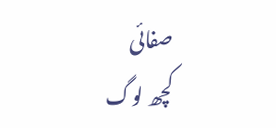صفائی
کچھ لوگ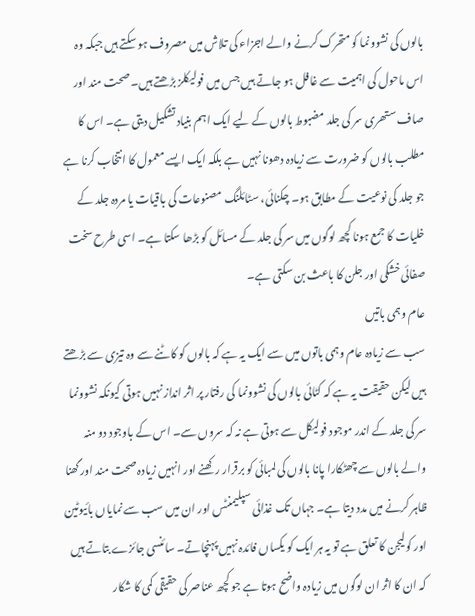بالوں کی نشوونما کو متحرک کرنے والے اجزاء کی تلاش میں مصروف ہو سکتے ہیں جبکہ وہ اس ماحول کی اہمیت سے غافل ہو جاتے ہیں جس میں فولیکلز بڑھتے ہیں۔ صحت مند اور صاف ستھری سر کی جلد مضبوط بالوں کے لیے ایک اہم بنیاد تشکیل دیتی ہے۔ اس کا مطلب بالوں کو ضرورت سے زیادہ دھونا نہیں ہے بلکہ ایک ایسے معمول کا انتخاب کرنا ہے جو جلد کی نوعیت کے مطابق ہو۔ چکنائی، سٹائلنگ مصنوعات کی باقیات یا مردہ جلد کے خلیات کا جمع ہونا کچھ لوگوں میں سر کی جلد کے مسائل کو بڑھا سکتا ہے۔ اسی طرح سخت صفائی خشکی اور جلن کا باعث بن سکتی ہے۔
عام وہمی باتیں
سب سے زیادہ عام وہمی باتوں میں سے ایک یہ ہے کہ بالوں کو کاٹنے سے وہ تیزی سے بڑھتے ہیں لیکن حقیقت یہ ہے کہ کٹائی بالوں کی نشوونما کی رفتار پر اثر انداز نہیں ہوتی کیونکہ نشوونما سر کی جلد کے اندر موجود فولیکل سے ہوتی ہے نہ کہ سروں سے۔ اس کے باوجود دو منہ والے بالوں سے چھٹکارا پانا بالوں کی لمبائی کو برقرار رکھنے اور انہیں زیادہ صحت مند اور گھنا ظاہر کرنے میں مدد دیتا ہے۔ جہاں تک غذائی سپلیمنٹس اور ان میں سب سے نمایاں بائیوٹین اور کولیجن کا تعلق ہے تو یہ ہر ایک کو یکساں فائدہ نہیں پہنچاتے۔ سائنسی جائزے بتاتے ہیں کہ ان کا اثر ان لوگوں میں زیادہ واضح ہوتا ہے جو کچھ عناصر کی حقیقی کمی کا شکار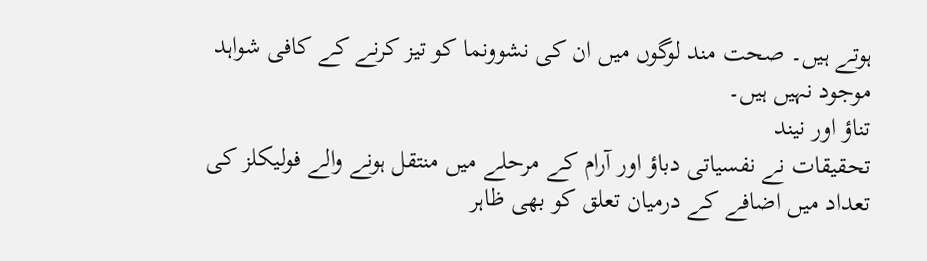ہوتے ہیں۔ صحت مند لوگوں میں ان کی نشوونما کو تیز کرنے کے کافی شواہد موجود نہیں ہیں۔
تناؤ اور نیند
تحقیقات نے نفسیاتی دباؤ اور آرام کے مرحلے میں منتقل ہونے والے فولیکلز کی تعداد میں اضافے کے درمیان تعلق کو بھی ظاہر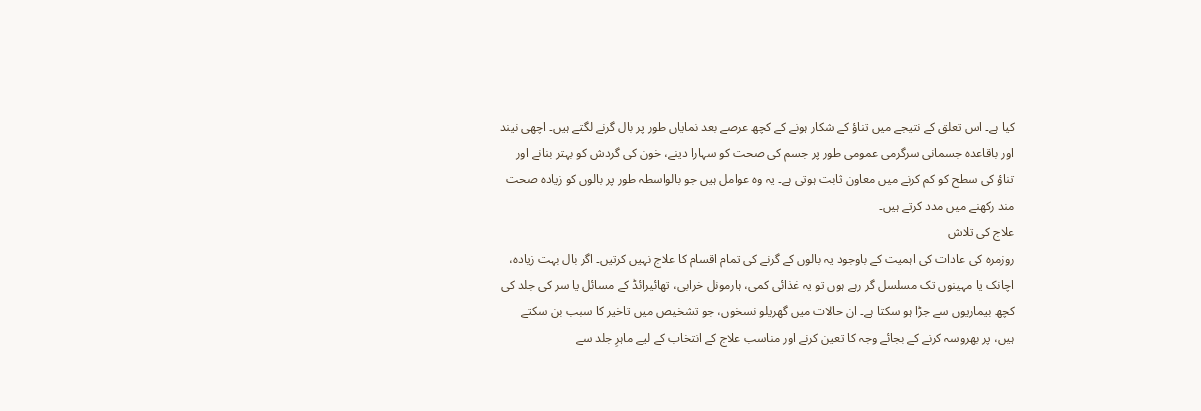کیا ہے۔ اس تعلق کے نتیجے میں تناؤ کے شکار ہونے کے کچھ عرصے بعد نمایاں طور پر بال گرنے لگتے ہیں۔ اچھی نیند اور باقاعدہ جسمانی سرگرمی عمومی طور پر جسم کی صحت کو سہارا دینے، خون کی گردش کو بہتر بنانے اور تناؤ کی سطح کو کم کرنے میں معاون ثابت ہوتی ہے۔ یہ وہ عوامل ہیں جو بالواسطہ طور پر بالوں کو زیادہ صحت مند رکھنے میں مدد کرتے ہیں۔
علاج کی تلاش
روزمرہ کی عادات کی اہمیت کے باوجود یہ بالوں کے گرنے کی تمام اقسام کا علاج نہیں کرتیں۔ اگر بال بہت زیادہ، اچانک یا مہینوں تک مسلسل گر رہے ہوں تو یہ غذائی کمی، ہارمونل خرابی، تھائیرائڈ کے مسائل یا سر کی جلد کی کچھ بیماریوں سے جڑا ہو سکتا ہے۔ ان حالات میں گھریلو نسخوں، جو تشخیص میں تاخیر کا سبب بن سکتے ہیں، پر بھروسہ کرنے کے بجائے وجہ کا تعین کرنے اور مناسب علاج کے انتخاب کے لیے ماہرِ جلد سے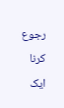رجوع کرنا ایک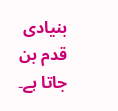بنیادی قدم بن جاتا ہے۔